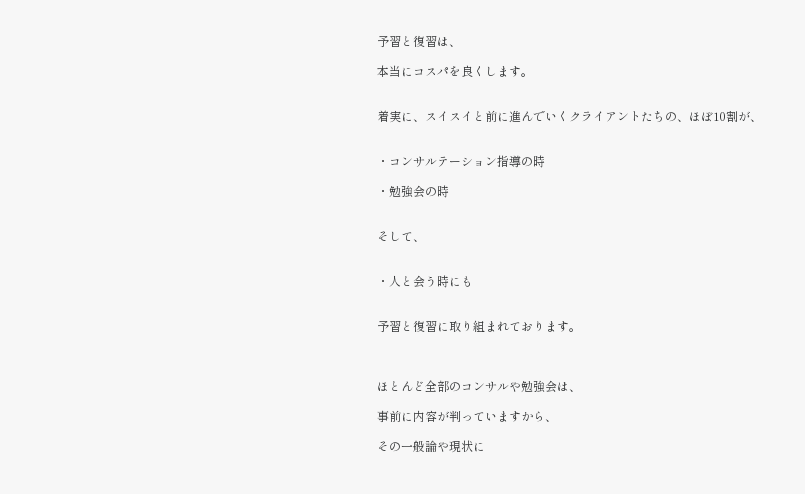予習と復習は、

本当にコスパを良くします。


着実に、スイスイと前に進んでいくクライアントたちの、ほぼ10割が、


・コンサルテーション指導の時

・勉強会の時


そして、


・人と会う時にも


予習と復習に取り組まれております。



ほとんど全部のコンサルや勉強会は、

事前に内容が判っていますから、

その一般論や現状に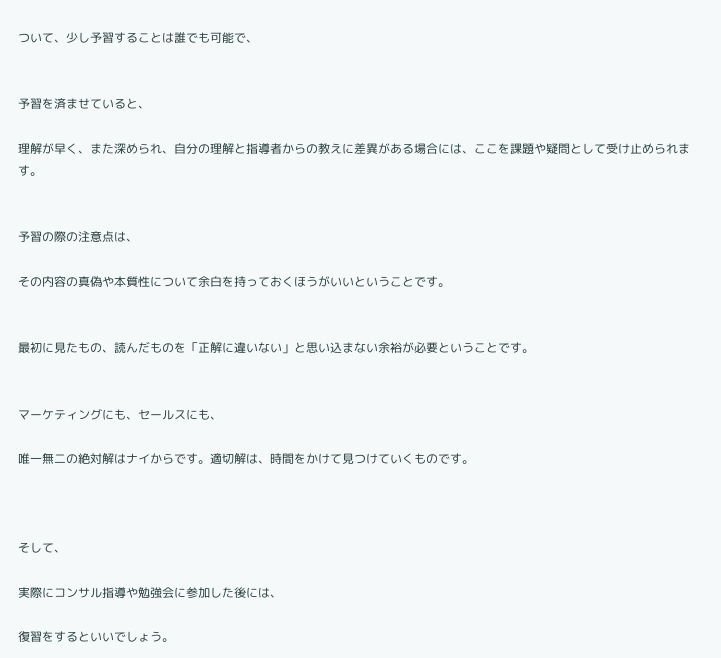ついて、少し予習することは誰でも可能で、


予習を済ませていると、

理解が早く、また深められ、自分の理解と指導者からの教えに差異がある場合には、ここを課題や疑問として受け止められます。


予習の際の注意点は、

その内容の真偽や本質性について余白を持っておくほうがいいということです。


最初に見たもの、読んだものを「正解に違いない」と思い込まない余裕が必要ということです。


マーケティングにも、セールスにも、

唯一無二の絶対解はナイからです。適切解は、時間をかけて見つけていくものです。



そして、

実際にコンサル指導や勉強会に参加した後には、

復習をするといいでしょう。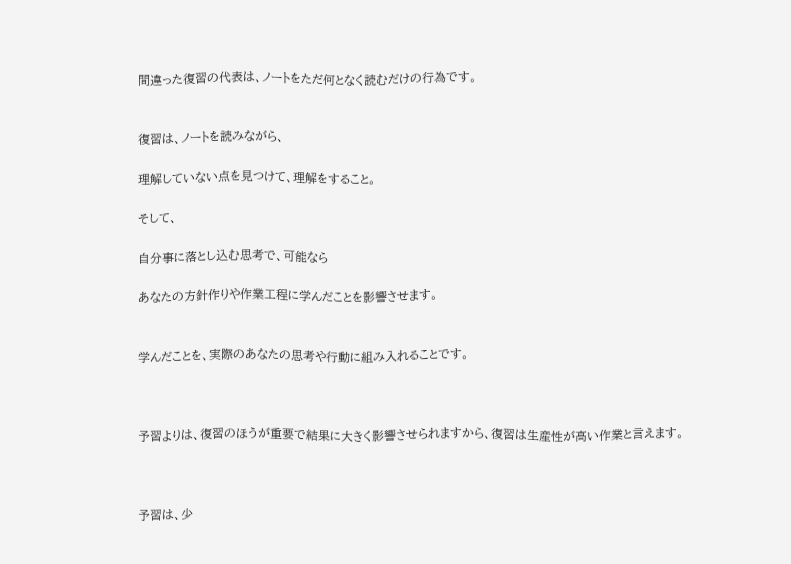間違った復習の代表は、ノートをただ何となく読むだけの行為です。


復習は、ノートを読みながら、

理解していない点を見つけて、理解をすること。

そして、

自分事に落とし込む思考で、可能なら

あなたの方針作りや作業工程に学んだことを影響させます。


学んだことを、実際のあなたの思考や行動に組み入れることです。



予習よりは、復習のほうが重要で結果に大きく影響させられますから、復習は生産性が高い作業と言えます。



予習は、少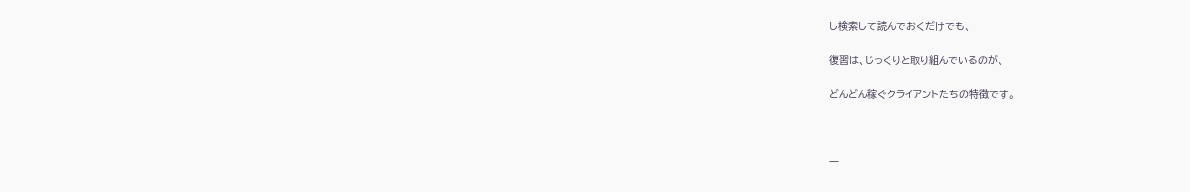し検索して読んでおくだけでも、

復習は、じっくりと取り組んでいるのが、

どんどん稼ぐクライアントたちの特徴です。



一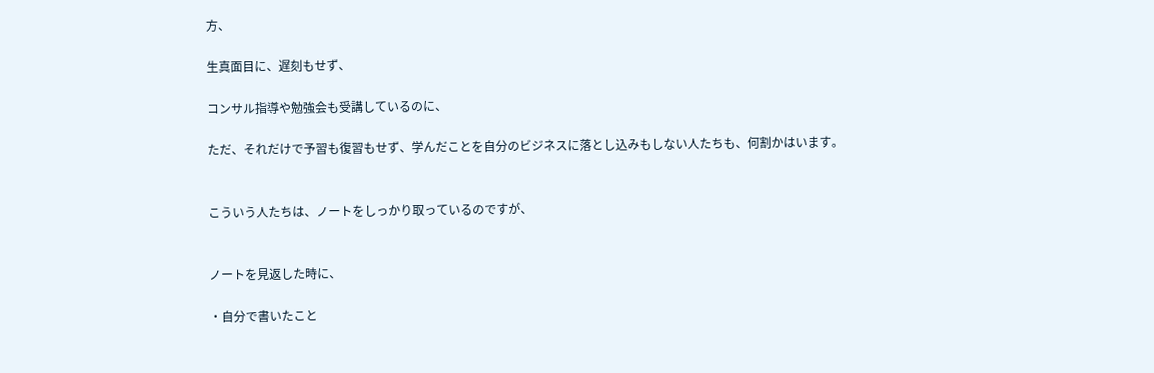方、

生真面目に、遅刻もせず、

コンサル指導や勉強会も受講しているのに、

ただ、それだけで予習も復習もせず、学んだことを自分のビジネスに落とし込みもしない人たちも、何割かはいます。


こういう人たちは、ノートをしっかり取っているのですが、


ノートを見返した時に、

・自分で書いたこと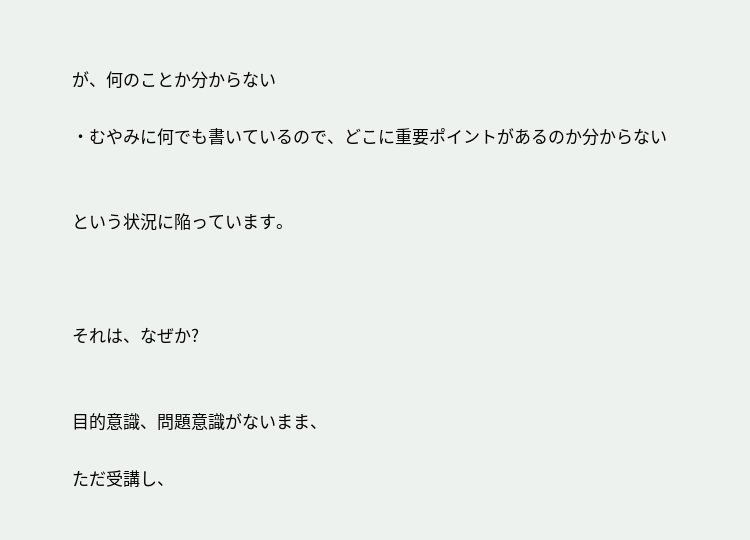が、何のことか分からない

・むやみに何でも書いているので、どこに重要ポイントがあるのか分からない


という状況に陥っています。



それは、なぜか?


目的意識、問題意識がないまま、

ただ受講し、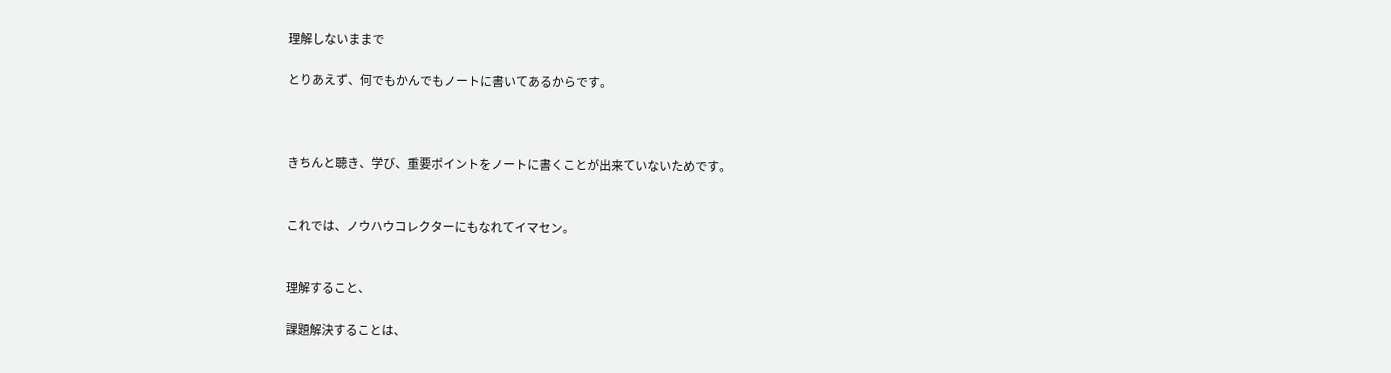理解しないままで

とりあえず、何でもかんでもノートに書いてあるからです。



きちんと聴き、学び、重要ポイントをノートに書くことが出来ていないためです。


これでは、ノウハウコレクターにもなれてイマセン。


理解すること、

課題解決することは、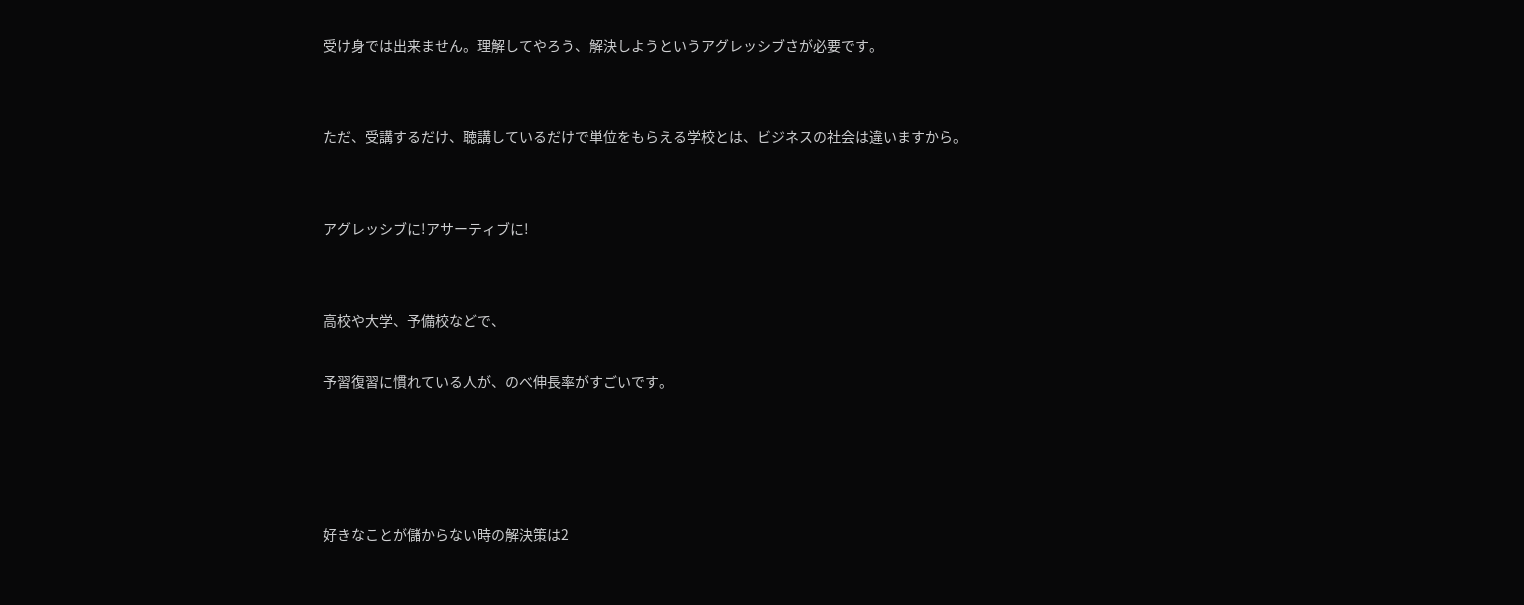受け身では出来ません。理解してやろう、解決しようというアグレッシブさが必要です。


ただ、受講するだけ、聴講しているだけで単位をもらえる学校とは、ビジネスの社会は違いますから。


アグレッシブに!アサーティブに!


高校や大学、予備校などで、

予習復習に慣れている人が、のべ伸長率がすごいです。




好きなことが儲からない時の解決策は2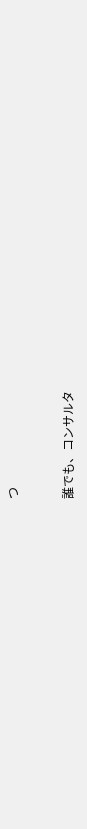つ


誰でも、コンサルタ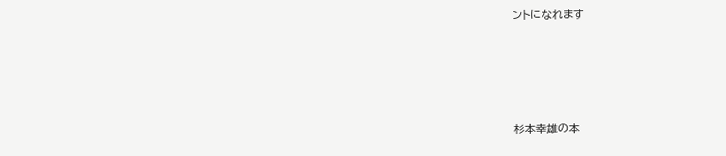ントになれます




杉本幸雄の本